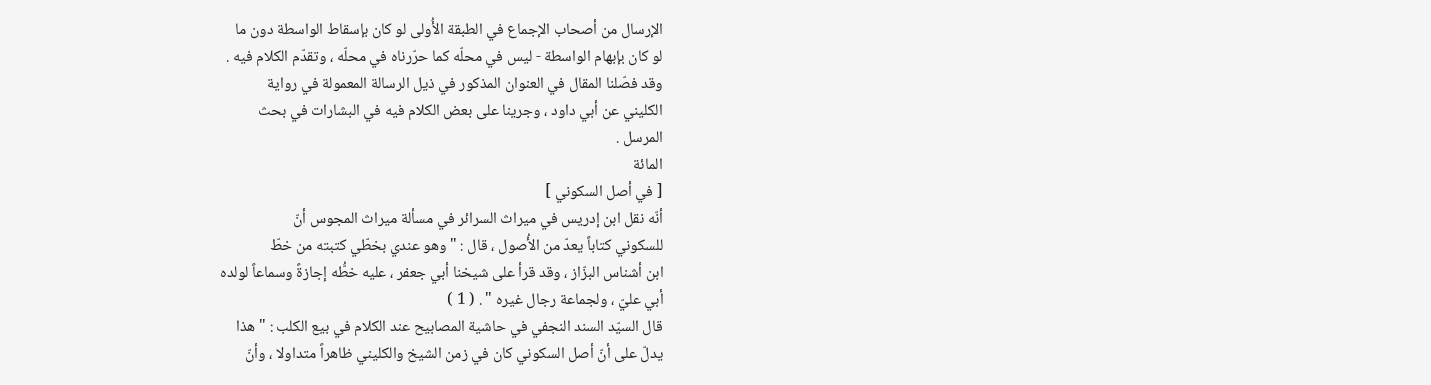الإرسال من أصحاب الإجماع في الطبقة الأُولى لو كان بإسقاط الواسطة دون ما
لو كان بإبهام الواسطة - ليس في محلّه كما حرّرناه في محلّه ، وتقدّم الكلام فيه .
وقد فصّلنا المقال في العنوان المذكور في ذيل الرسالة المعمولة في رواية
الكليني عن أبي داود ، وجرينا على بعض الكلام فيه في البشارات في بحث
المرسل .
المائة
[ في أصل السكوني ]
أنّه نقل ابن إدريس في ميراث السرائر في مسألة ميراث المجوس أنّ
للسكوني كتاباً يعدّ من الأُصول ، قال : " وهو عندي بخطّي كتبته من خطّ
ابن أشناس البزّاز ، وقد قرأ على شيخنا أبي جعفر ، عليه خطُّه إجازةً وسماعاً لولده
أبي عليّ ، ولجماعة رجال غيره " . ( 1 )
قال السيّد السند النجفي في حاشية المصابيح عند الكلام في بيع الكلب : " هذا
يدلّ على أنّ أصل السكوني كان في زمن الشيخ والكليني ظاهراً متداولا ، وأنّ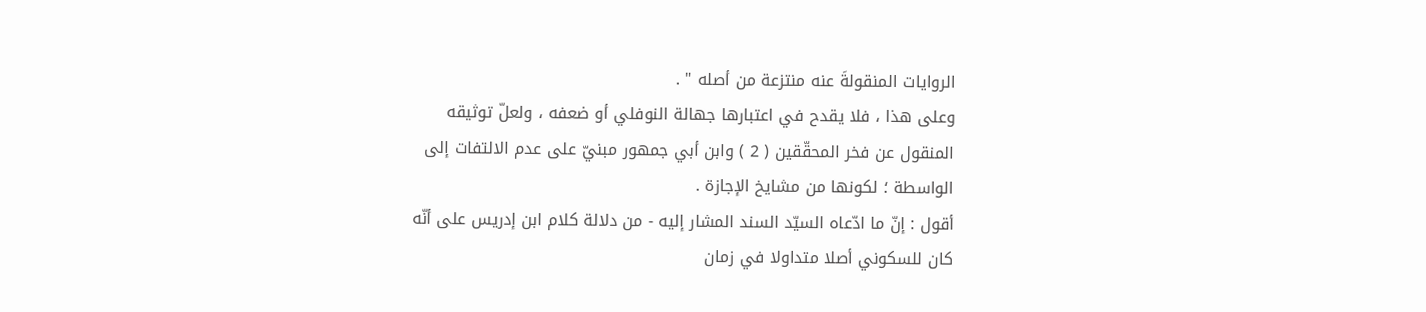الروايات المنقولةَ عنه منتزعة من أصله " .
وعلى هذا ، فلا يقدح في اعتبارها جهالة النوفلي أو ضعفه ، ولعلّ توثيقه
المنقول عن فخر المحقّقين ( 2 ) وابن أبي جمهور مبنيّ على عدم الالتفات إلى
الواسطة ؛ لكونها من مشايخ الإجازة .
أقول : إنّ ما ادّعاه السيّد السند المشار إليه - من دلالة كلام ابن إدريس على أنّه
كان للسكوني أصلا متداولا في زمان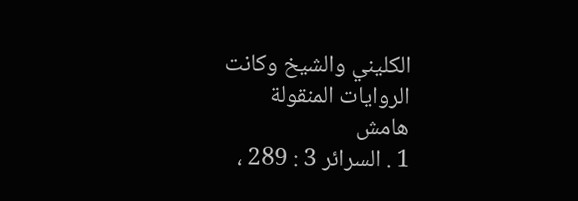الكليني والشيخ وكانت الروايات المنقولة
هامش
1 . السرائر 3 : 289 ،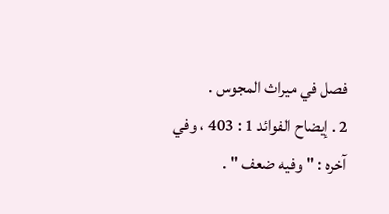فصل في ميراث المجوس .
2 . إيضاح الفوائد 1 : 403 ، وفي آخره : " وفيه ضعف " .